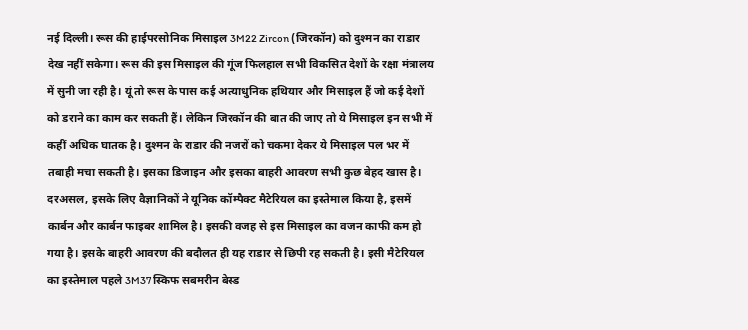नई दिल्ली। रूस की हाईपरसोनिक मिसाइल 3M22 Zircon (जिरकॉन) को दुश्मन का राडार देख नहीं सकेगा। रूस की इस मिसाइल की गूंज फिलहाल सभी विकसित देशों के रक्षा मंत्रालय में सुनी जा रही है। यूं तो रूस के पास कई अत्याधुनिक हथियार और मिसाइल हैं जो कई देशों को डराने का काम कर सकती हैं। लेकिन जिरकॉन की बात की जाए तो ये मिसाइल इन सभी में कहीं अधिक घातक है। दुश्मन के राडार की नजरों को चकमा देकर ये मिसाइल पल भर में तबाही मचा सकती है। इसका डिजाइन और इसका बाहरी आवरण सभी कुछ बेहद खास है।
दरअसल, इसके लिए वैज्ञानिकों ने यूनिक कॉम्पैक्ट मैटेरियल का इस्तेमाल किया है, इसमें कार्बन और कार्बन फाइबर शामिल है। इसकी वजह से इस मिसाइल का वजन काफी कम हो गया है। इसके बाहरी आवरण की बदौलत ही यह राडार से छिपी रह सकती है। इसी मैटेरियल का इस्तेमाल पहले 3M37 स्किफ सबमरीन बेस्ड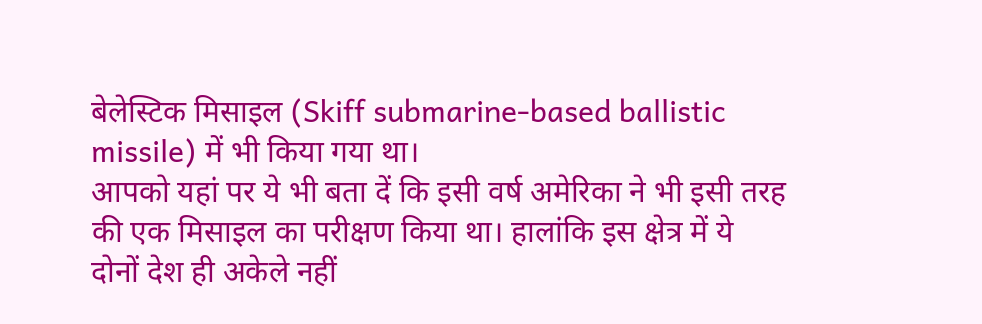बेलेस्टिक मिसाइल (Skiff submarine-based ballistic missile) में भी किया गया था।
आपको यहां पर ये भी बता दें कि इसी वर्ष अमेरिका ने भी इसी तरह की एक मिसाइल का परीक्षण किया था। हालांकि इस क्षेत्र में ये दोनों देश ही अकेले नहीं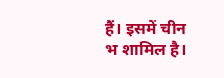हैं। इसमें चीन भ शामिल है।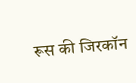रूस की जिरकॉन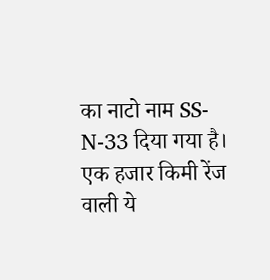का नाटो नाम SS-N-33 दिया गया है। एक हजार किमी रेंज वाली ये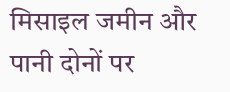मिसाइल जमीन और पानी दोनों पर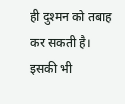ही दुश्मन को तबाह कर सकती है। इसकी भी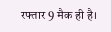रफ्तार 9 मैक ही है।